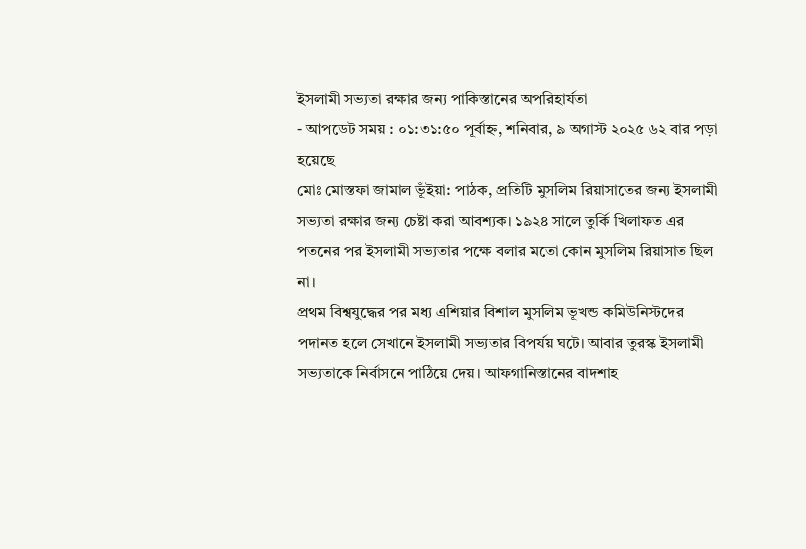ইসলামী সভ্যতা রক্ষার জন্য পাকিস্তানের অপরিহার্যতা
- আপডেট সময় : ০১:৩১:৫০ পূর্বাহ্ন, শনিবার, ৯ অগাস্ট ২০২৫ ৬২ বার পড়া হয়েছে
মোঃ মোস্তফা জামাল ভূঁইয়া: পাঠক, প্রতিটি মুসলিম রিয়াসাতের জন্য ইসলামী সভ্যতা রক্ষার জন্য চেষ্টা করা আবশ্যক। ১৯২৪ সালে তুর্কি খিলাফত এর পতনের পর ইসলামী সভ্যতার পক্ষে বলার মতো কোন মুসলিম রিয়াসাত ছিল না।
প্রথম বিশ্বযুদ্ধের পর মধ্য এশিয়ার বিশাল মুসলিম ভূখন্ড কমিউনিস্টদের পদানত হলে সেখানে ইসলামী সভ্যতার বিপর্যয় ঘটে। আবার তুরস্ক ইসলামী সভ্যতাকে নির্বাসনে পাঠিয়ে দেয়। আফগানিস্তানের বাদশাহ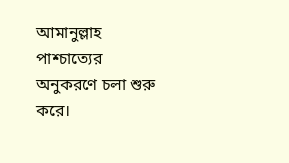আমানুল্লাহ পাশ্চাত্যের অনুকরণে চলা শুরু করে।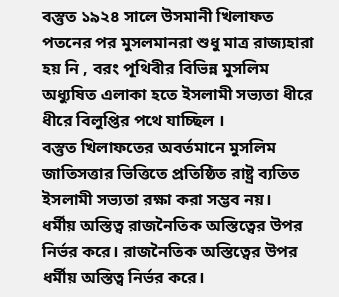বস্তুত ১৯২৪ সালে উসমানী খিলাফত পতনের পর মুসলমানরা শুধু মাত্র রাজ্যহারা হয় নি , বরং পূথিবীর বিভিন্ন মুসলিম অধ্যুষিত এলাকা হতে ইসলামী সভ্যতা ধীরে ধীরে বিলুপ্তির পথে যাচ্ছিল ।
বস্তুত খিলাফতের অবর্তমানে মুসলিম জাতিসত্তার ভিত্তিতে প্রতিষ্ঠিত রাষ্ট্র ব্যতিত ইসলামী সভ্যতা রক্ষা করা সম্ভব নয়।
ধর্মীয় অস্তিত্ব রাজনৈতিক অস্তিত্বের উপর নির্ভর করে। রাজনৈতিক অস্তিত্বের উপর ধর্মীয় অস্তিত্ব নির্ভর করে।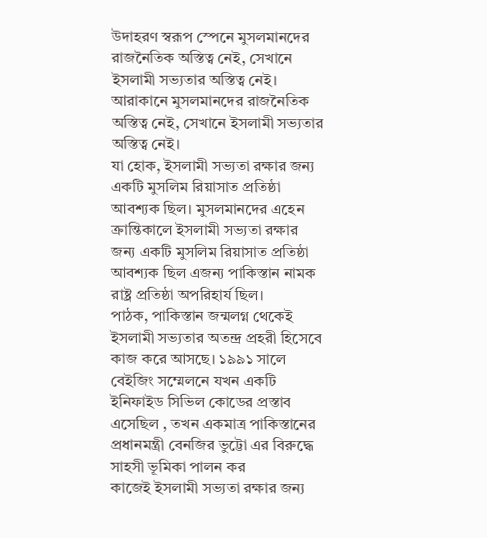উদাহরণ স্বরূপ স্পেনে মুসলমানদের রাজনৈতিক অস্তিত্ব নেই, সেখানে ইসলামী সভ্যতার অস্তিত্ব নেই। আরাকানে মুসলমানদের রাজনৈতিক অস্তিত্ব নেই, সেখানে ইসলামী সভ্যতার অস্তিত্ব নেই।
যা হোক, ইসলামী সভ্যতা রক্ষার জন্য একটি মুসলিম রিয়াসাত প্রতিষ্ঠা আবশ্যক ছিল। মুসলমানদের এহেন ক্রান্তিকালে ইসলামী সভ্যতা রক্ষার জন্য একটি মুসলিম রিয়াসাত প্রতিষ্ঠা আবশ্যক ছিল এজন্য পাকিস্তান নামক রাষ্ট্র প্রতিষ্ঠা অপরিহার্য ছিল।
পাঠক, পাকিস্তান জন্মলগ্ন থেকেই ইসলামী সভ্যতার অতন্দ্র প্রহরী হিসেবে কাজ করে আসছে। ১৯৯১ সালে বেইজিং সম্মেলনে যখন একটি ইনিফাইড সিভিল কোডের প্রস্তাব এসেছিল , তখন একমাত্র পাকিস্তানের প্রধানমন্ত্রী বেনজির ভুট্টো এর বিরুদ্ধে সাহসী ভূমিকা পালন কর
কাজেই ইসলামী সভ্যতা রক্ষার জন্য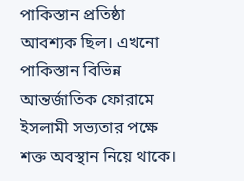পাকিস্তান প্রতিষ্ঠা আবশ্যক ছিল। এখনো পাকিস্তান বিভিন্ন আন্তর্জাতিক ফোরামে ইসলামী সভ্যতার পক্ষে শক্ত অবস্থান নিয়ে থাকে।